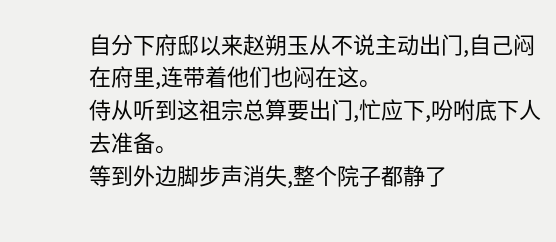自分下府邸以来赵朔玉从不说主动出门,自己闷在府里,连带着他们也闷在这。
侍从听到这祖宗总算要出门,忙应下,吩咐底下人去准备。
等到外边脚步声消失,整个院子都静了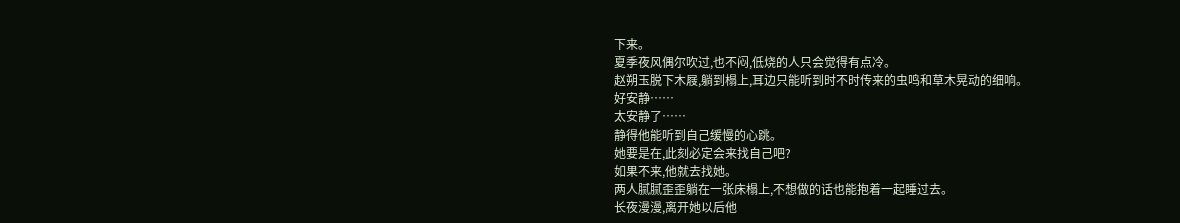下来。
夏季夜风偶尔吹过,也不闷,低烧的人只会觉得有点冷。
赵朔玉脱下木屐,躺到榻上,耳边只能听到时不时传来的虫鸣和草木晃动的细响。
好安静……
太安静了……
静得他能听到自己缓慢的心跳。
她要是在,此刻必定会来找自己吧?
如果不来,他就去找她。
两人腻腻歪歪躺在一张床榻上,不想做的话也能抱着一起睡过去。
长夜漫漫,离开她以后他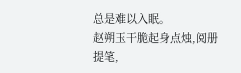总是难以入眠。
赵朔玉干脆起身点烛,阅册提笔,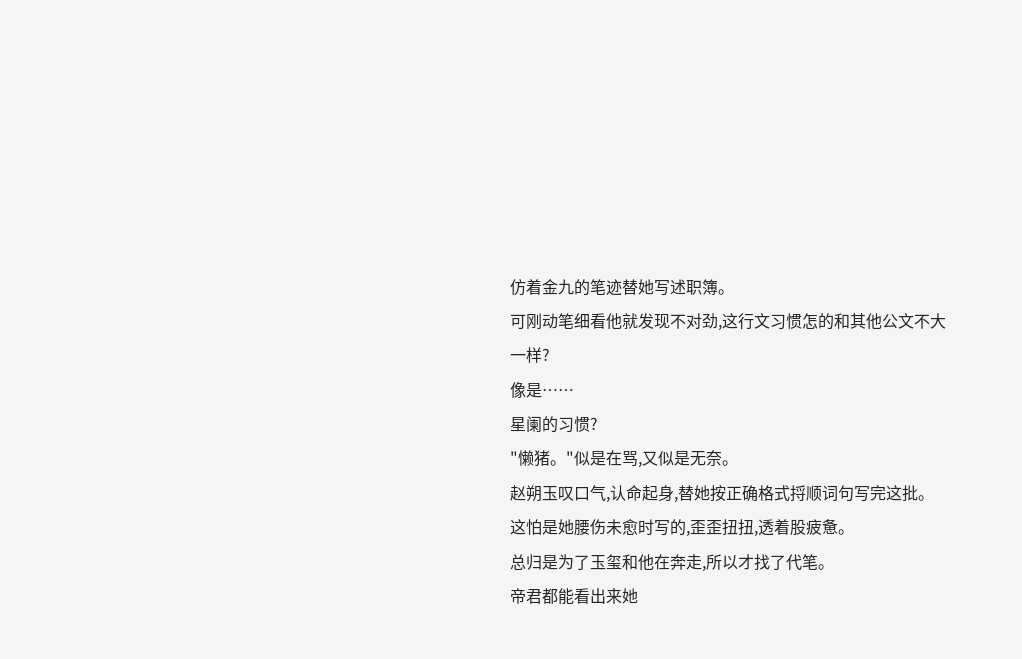仿着金九的笔迹替她写述职簿。
可刚动笔细看他就发现不对劲,这行文习惯怎的和其他公文不大一样?
像是……
星阑的习惯?
"懒猪。"似是在骂,又似是无奈。
赵朔玉叹口气,认命起身,替她按正确格式捋顺词句写完这批。
这怕是她腰伤未愈时写的,歪歪扭扭,透着股疲惫。
总归是为了玉玺和他在奔走,所以才找了代笔。
帝君都能看出来她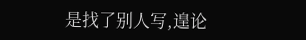是找了别人写,遑论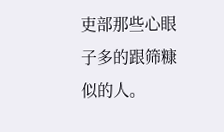吏部那些心眼子多的跟筛糠似的人。